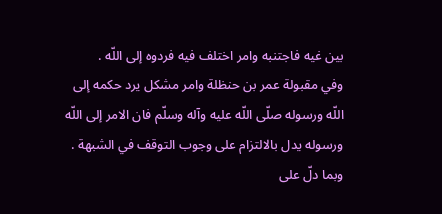بين غيه فاجتنبه وامر اختلف فيه فردوه إلى اللّه .
وفي مقبولة عمر بن حنظلة وامر مشكل يرد حكمه إلى اللّه ورسوله صلّى اللّه عليه وآله وسلّم فان الامر إلى اللّه ورسوله يدل بالالتزام على وجوب التوقف في الشبهة .
وبما دلّ على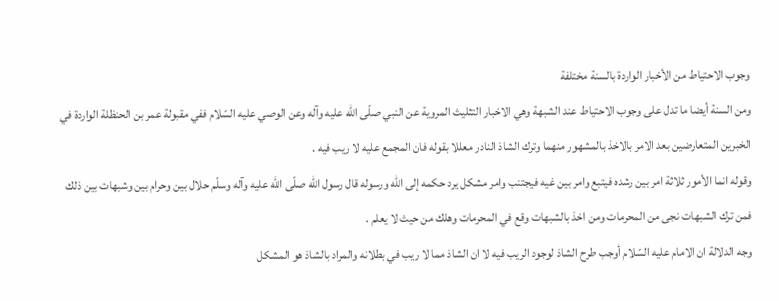وجوب الاحتياط من الأخبار الواردة بالسنة مختلفة
ومن السنة أيضا ما تدل على وجوب الاحتياط عند الشبهة وهي الاخبار التثليث المروية عن النبي صلّى اللّه عليه وآله وعن الوصي عليه السّلام ففي مقبولة عمر بن الحنظلة الواردة في الخبرين المتعارضين بعد الامر بالاخذ بالمشهور منهما وترك الشاذ النادر معللا بقوله فان المجمع عليه لا ريب فيه .
وقوله انما الأمور ثلاثة امر بين رشده فيتبع وامر بين غيه فيجتنب وامر مشكل يرد حكمه إلى اللّه ورسوله قال رسول اللّه صلّى اللّه عليه وآله وسلّم حلال بين وحرام بين وشبهات بين ذلك فمن ترك الشبهات نجى من المحرمات ومن اخذ بالشبهات وقع في المحرمات وهلك من حيث لا يعلم .
وجه الدلالة ان الامام عليه السّلام أوجب طرح الشاذ لوجود الريب فيه لا ان الشاذ مما لا ريب في بطلانه والمراد بالشاذ هو المشكل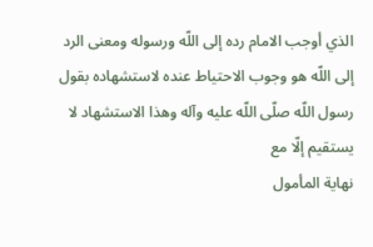الذي أوجب الامام رده إلى اللّه ورسوله ومعنى الرد إلى اللّه هو وجوب الاحتياط عنده لاستشهاده بقول رسول اللّه صلّى اللّه عليه وآله وهذا الاستشهاد لا يستقيم إلّا مع
نهاية المأمول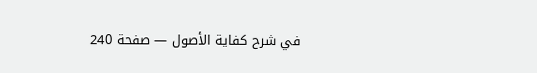في شرح كفاية الأصول — صفحة 240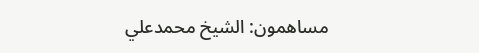مساهمون: الشيخ محمدعلي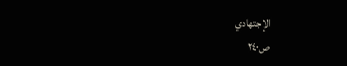الإجتهادي
ص٢٤٠